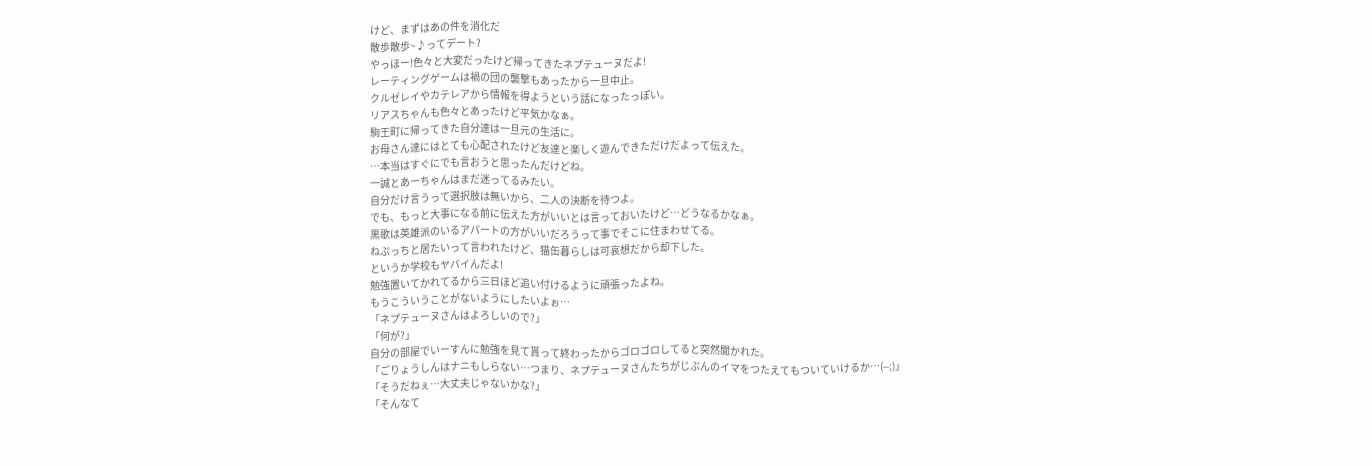けど、まずはあの件を消化だ
散歩散歩~♪ってデート?
やっほー!色々と大変だったけど帰ってきたネプテューヌだよ!
レーティングゲームは禍の団の襲撃もあったから一旦中止。
クルゼレイやカテレアから情報を得ようという話になったっぽい。
リアスちゃんも色々とあったけど平気かなぁ。
駒王町に帰ってきた自分達は一旦元の生活に。
お母さん達にはとても心配されたけど友達と楽しく遊んできただけだよって伝えた。
…本当はすぐにでも言おうと思ったんだけどね。
一誠とあーちゃんはまだ迷ってるみたい。
自分だけ言うって選択肢は無いから、二人の決断を待つよ。
でも、もっと大事になる前に伝えた方がいいとは言っておいたけど…どうなるかなぁ。
黒歌は英雄派のいるアパートの方がいいだろうって事でそこに住まわせてる。
ねぷっちと居たいって言われたけど、猫缶暮らしは可哀想だから却下した。
というか学校もヤバイんだよ!
勉強置いてかれてるから三日ほど追い付けるように頑張ったよね。
もうこういうことがないようにしたいよぉ…
「ネプテューヌさんはよろしいので?」
「何が?」
自分の部屋でいーすんに勉強を見て貰って終わったからゴロゴロしてると突然聞かれた。
「ごりょうしんはナニもしらない…つまり、ネプテューヌさんたちがじぶんのイマをつたえてもついていけるか…(--;)」
「そうだねぇ…大丈夫じゃないかな?」
「そんなて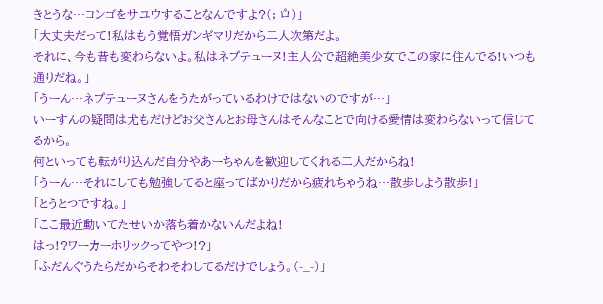きとうな…コンゴをサユウすることなんですよ?(; ロ゚)」
「大丈夫だって!私はもう覚悟ガンギマリだから二人次第だよ。
それに、今も昔も変わらないよ。私はネプテューヌ!主人公で超絶美少女でこの家に住んでる!いつも通りだね。」
「うーん…ネプテューヌさんをうたがっているわけではないのですが…」
いーすんの疑問は尤もだけどお父さんとお母さんはそんなことで向ける愛情は変わらないって信じてるから。
何といっても転がり込んだ自分やあーちゃんを歓迎してくれる二人だからね!
「うーん…それにしても勉強してると座ってばかりだから疲れちゃうね…散歩しよう散歩!」
「とうとつですね。」
「ここ最近動いてたせいか落ち着かないんだよね!
はっ!?ワーカーホリックってやつ!?」
「ふだんぐうたらだからそわそわしてるだけでしょう。(-_-)」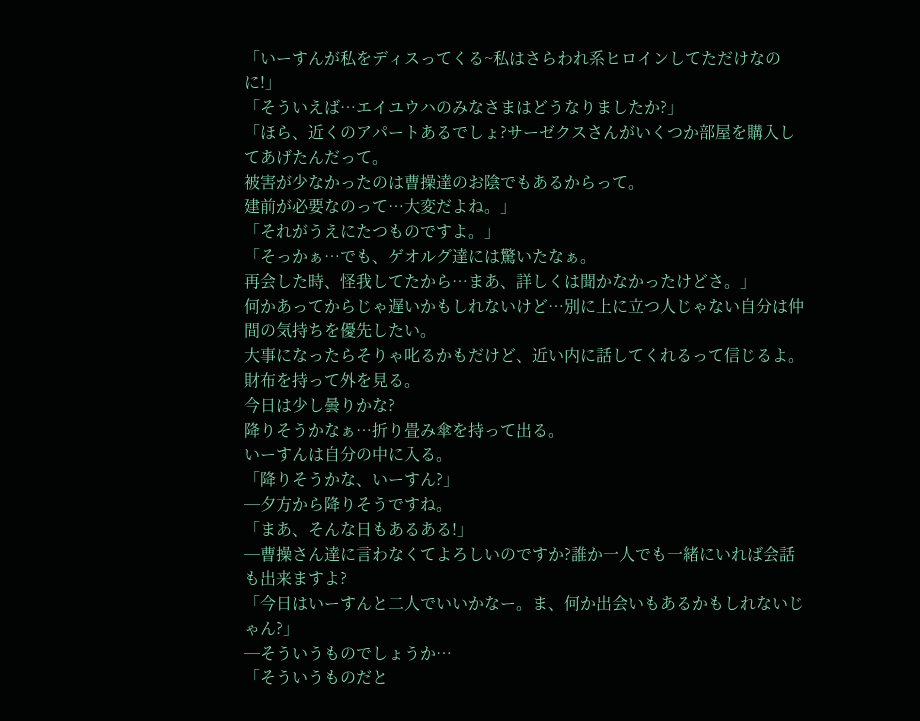「いーすんが私をディスってくる~私はさらわれ系ヒロインしてただけなのに!」
「そういえば…エイユウハのみなさまはどうなりましたか?」
「ほら、近くのアパートあるでしょ?サーゼクスさんがいくつか部屋を購入してあげたんだって。
被害が少なかったのは曹操達のお陰でもあるからって。
建前が必要なのって…大変だよね。」
「それがうえにたつものですよ。」
「そっかぁ…でも、ゲオルグ達には驚いたなぁ。
再会した時、怪我してたから…まあ、詳しくは聞かなかったけどさ。」
何かあってからじゃ遅いかもしれないけど…別に上に立つ人じゃない自分は仲間の気持ちを優先したい。
大事になったらそりゃ叱るかもだけど、近い内に話してくれるって信じるよ。
財布を持って外を見る。
今日は少し曇りかな?
降りそうかなぁ…折り畳み傘を持って出る。
いーすんは自分の中に入る。
「降りそうかな、いーすん?」
─夕方から降りそうですね。
「まあ、そんな日もあるある!」
─曹操さん達に言わなくてよろしいのですか?誰か一人でも一緒にいれば会話も出来ますよ?
「今日はいーすんと二人でいいかなー。ま、何か出会いもあるかもしれないじゃん?」
─そういうものでしょうか…
「そういうものだと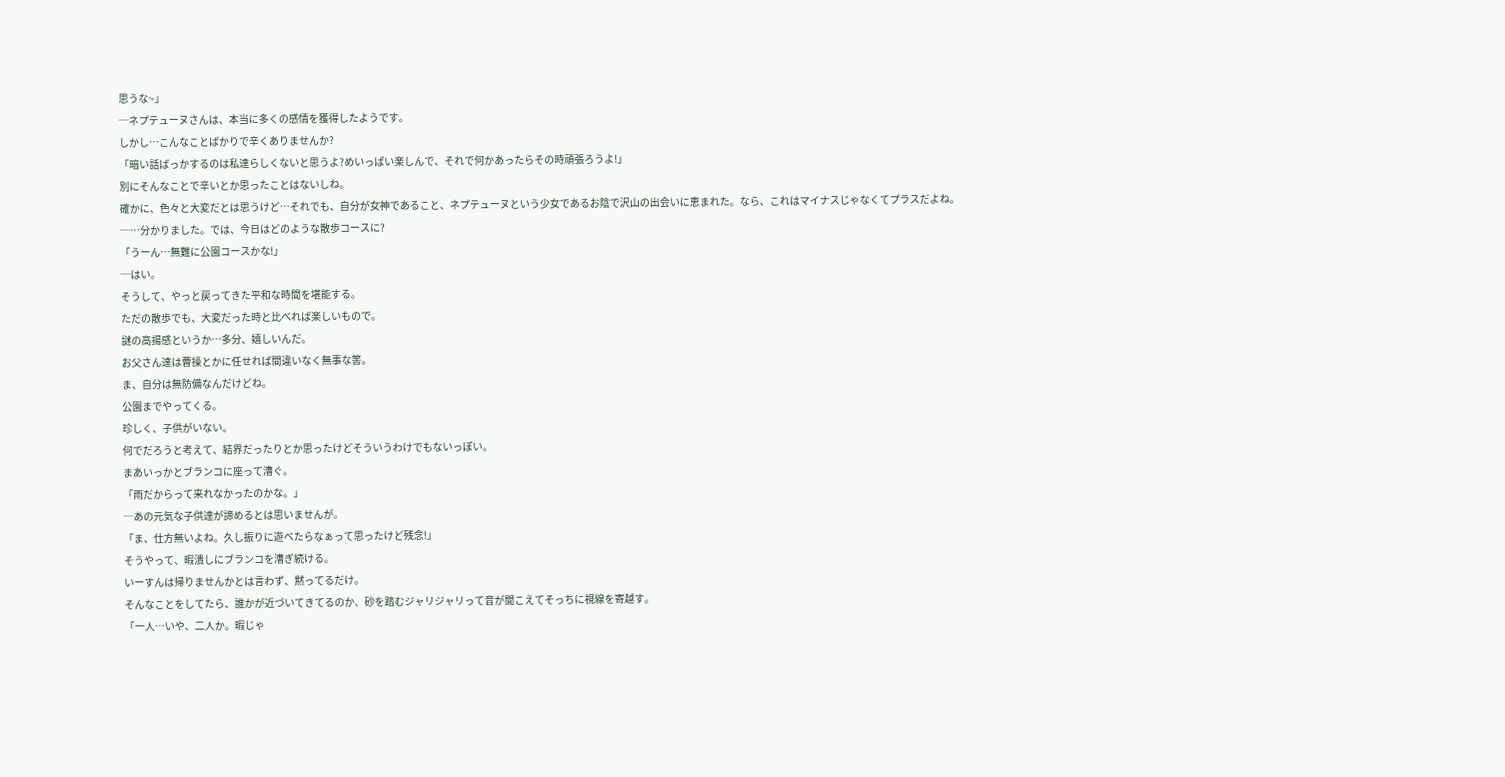思うな~」
─ネプテューヌさんは、本当に多くの感情を獲得したようです。
しかし…こんなことばかりで辛くありませんか?
「暗い話ばっかするのは私達らしくないと思うよ?めいっぱい楽しんで、それで何かあったらその時頑張ろうよ!」
別にそんなことで辛いとか思ったことはないしね。
確かに、色々と大変だとは思うけど…それでも、自分が女神であること、ネプテューヌという少女であるお陰で沢山の出会いに恵まれた。なら、これはマイナスじゃなくてプラスだよね。
─…分かりました。では、今日はどのような散歩コースに?
「うーん…無難に公園コースかな!」
─はい。
そうして、やっと戻ってきた平和な時間を堪能する。
ただの散歩でも、大変だった時と比べれば楽しいもので。
謎の高揚感というか…多分、嬉しいんだ。
お父さん達は曹操とかに任せれば間違いなく無事な筈。
ま、自分は無防備なんだけどね。
公園までやってくる。
珍しく、子供がいない。
何でだろうと考えて、結界だったりとか思ったけどそういうわけでもないっぽい。
まあいっかとブランコに座って漕ぐ。
「雨だからって来れなかったのかな。」
─あの元気な子供達が諦めるとは思いませんが。
「ま、仕方無いよね。久し振りに遊べたらなぁって思ったけど残念!」
そうやって、暇潰しにブランコを漕ぎ続ける。
いーすんは帰りませんかとは言わず、黙ってるだけ。
そんなことをしてたら、誰かが近づいてきてるのか、砂を踏むジャリジャリって音が聞こえてそっちに視線を寄越す。
「一人…いや、二人か。暇じゃ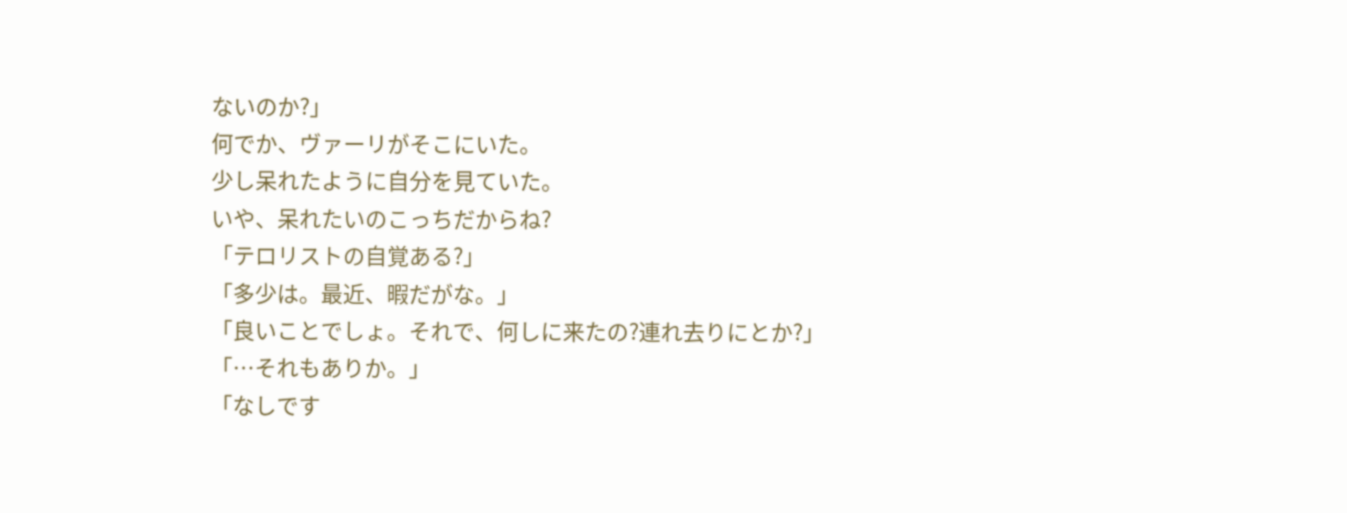ないのか?」
何でか、ヴァーリがそこにいた。
少し呆れたように自分を見ていた。
いや、呆れたいのこっちだからね?
「テロリストの自覚ある?」
「多少は。最近、暇だがな。」
「良いことでしょ。それで、何しに来たの?連れ去りにとか?」
「…それもありか。」
「なしです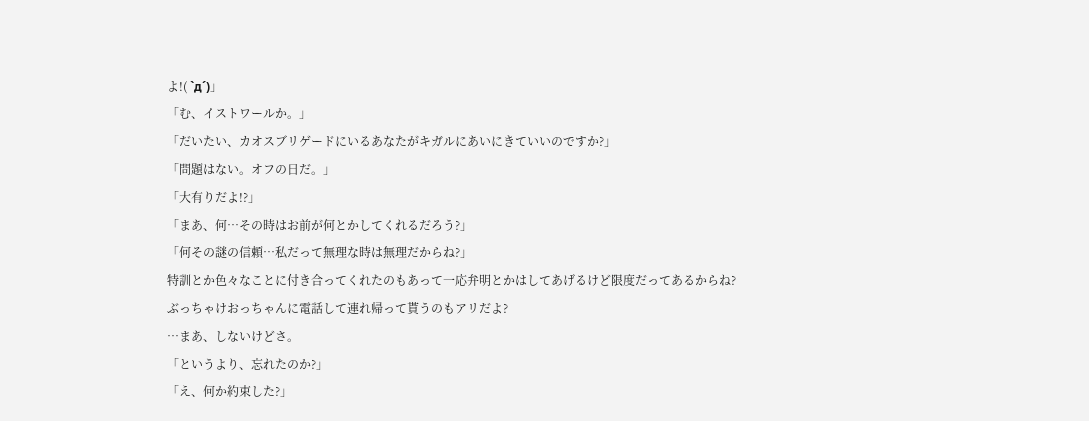よ!( `д´)」
「む、イストワールか。」
「だいたい、カオスブリゲードにいるあなたがキガルにあいにきていいのですか?」
「問題はない。オフの日だ。」
「大有りだよ!?」
「まあ、何…その時はお前が何とかしてくれるだろう?」
「何その謎の信頼…私だって無理な時は無理だからね?」
特訓とか色々なことに付き合ってくれたのもあって一応弁明とかはしてあげるけど限度だってあるからね?
ぶっちゃけおっちゃんに電話して連れ帰って貰うのもアリだよ?
…まあ、しないけどさ。
「というより、忘れたのか?」
「え、何か約束した?」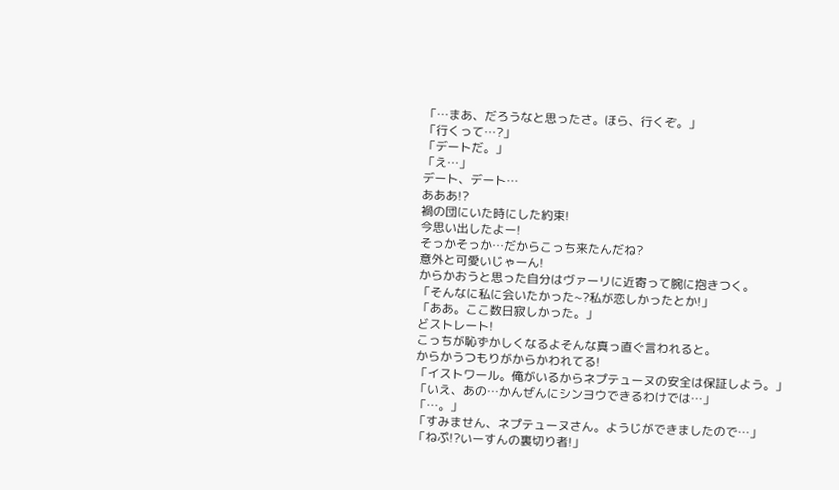「…まあ、だろうなと思ったさ。ほら、行くぞ。」
「行くって…?」
「デートだ。」
「え…」
デート、デート…
あああ!?
禍の団にいた時にした約束!
今思い出したよー!
そっかそっか…だからこっち来たんだね?
意外と可愛いじゃーん!
からかおうと思った自分はヴァーリに近寄って腕に抱きつく。
「そんなに私に会いたかった~?私が恋しかったとか!」
「ああ。ここ数日寂しかった。」
どストレート!
こっちが恥ずかしくなるよそんな真っ直ぐ言われると。
からかうつもりがからかわれてる!
「イストワール。俺がいるからネプテューヌの安全は保証しよう。」
「いえ、あの…かんぜんにシンヨウできるわけでは…」
「…。」
「すみません、ネプテューヌさん。ようじができましたので…」
「ねぷ!?いーすんの裏切り者!」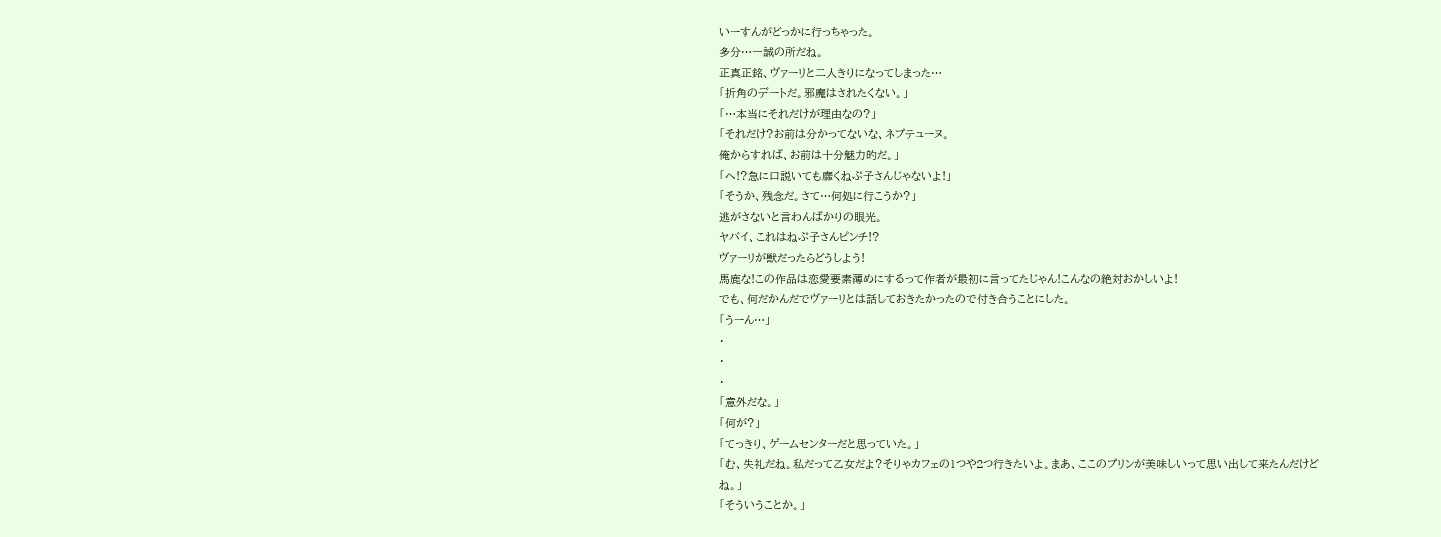いーすんがどっかに行っちゃった。
多分…一誠の所だね。
正真正銘、ヴァーリと二人きりになってしまった…
「折角のデートだ。邪魔はされたくない。」
「…本当にそれだけが理由なの?」
「それだけ?お前は分かってないな、ネプテューヌ。
俺からすれば、お前は十分魅力的だ。」
「へ!?急に口説いても靡くねぷ子さんじゃないよ!」
「そうか、残念だ。さて…何処に行こうか?」
逃がさないと言わんばかりの眼光。
ヤバイ、これはねぷ子さんピンチ!?
ヴァーリが獣だったらどうしよう!
馬鹿な!この作品は恋愛要素薄めにするって作者が最初に言ってたじゃん!こんなの絶対おかしいよ!
でも、何だかんだでヴァーリとは話しておきたかったので付き合うことにした。
「うーん…」
・
・
・
「意外だな。」
「何が?」
「てっきり、ゲームセンターだと思っていた。」
「む、失礼だね。私だって乙女だよ?そりゃカフェの1つや2つ行きたいよ。まあ、ここのプリンが美味しいって思い出して来たんだけどね。」
「そういうことか。」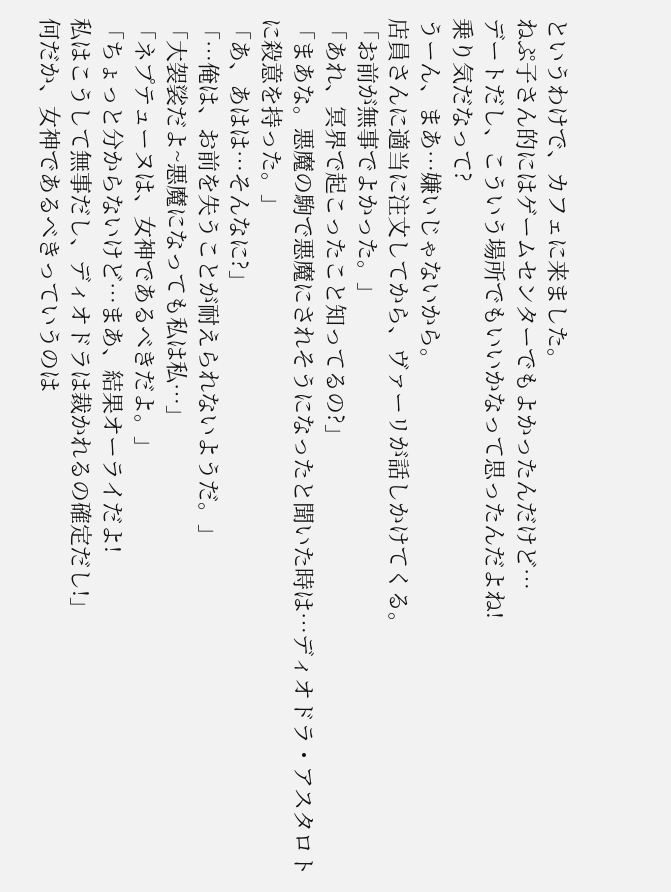というわけで、カフェに来ました。
ねぷ子さん的にはゲームセンターでもよかったんだけど…
デートだし、こういう場所でもいいかなって思ったんだよね!
乗り気だなって?
うーん、まあ…嫌いじゃないから。
店員さんに適当に注文してから、ヴァーリが話しかけてくる。
「お前が無事でよかった。」
「あれ、冥界で起こったこと知ってるの?」
「まあな。悪魔の駒で悪魔にされそうになったと聞いた時は…ディオドラ・アスタロトに殺意を持った。」
「あ、あはは…そんなに?」
「…俺は、お前を失うことが耐えられないようだ。」
「大袈裟だよ~悪魔になっても私は私…」
「ネプテューヌは、女神であるべきだよ。」
「ちょっと分からないけど…まあ、結果オーライだよ!
私はこうして無事だし、ディオドラは裁かれるの確定だし!」
何だか、女神であるべきっていうのは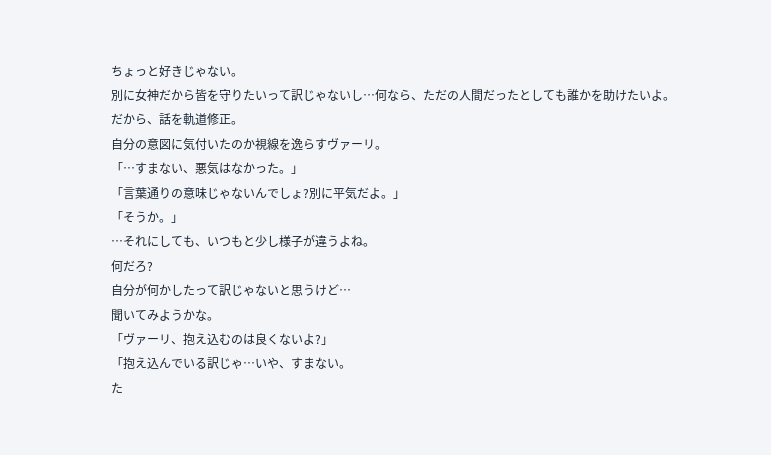ちょっと好きじゃない。
別に女神だから皆を守りたいって訳じゃないし…何なら、ただの人間だったとしても誰かを助けたいよ。
だから、話を軌道修正。
自分の意図に気付いたのか視線を逸らすヴァーリ。
「…すまない、悪気はなかった。」
「言葉通りの意味じゃないんでしょ?別に平気だよ。」
「そうか。」
…それにしても、いつもと少し様子が違うよね。
何だろ?
自分が何かしたって訳じゃないと思うけど…
聞いてみようかな。
「ヴァーリ、抱え込むのは良くないよ?」
「抱え込んでいる訳じゃ…いや、すまない。
た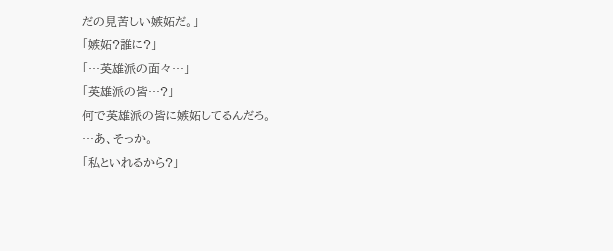だの見苦しい嫉妬だ。」
「嫉妬?誰に?」
「…英雄派の面々…」
「英雄派の皆…?」
何で英雄派の皆に嫉妬してるんだろ。
…あ、そっか。
「私といれるから?」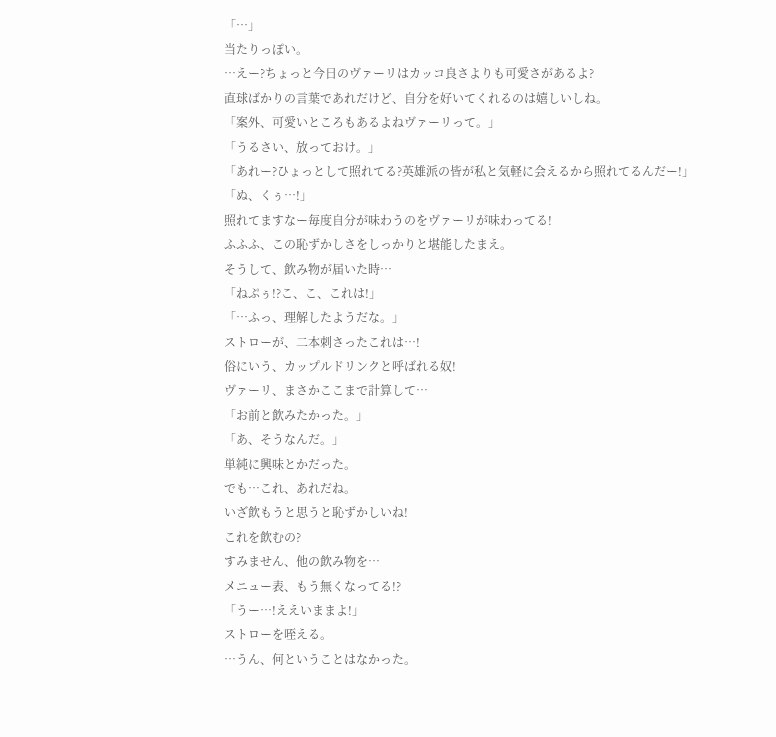「…」
当たりっぽい。
…えー?ちょっと今日のヴァーリはカッコ良さよりも可愛さがあるよ?
直球ばかりの言葉であれだけど、自分を好いてくれるのは嬉しいしね。
「案外、可愛いところもあるよねヴァーリって。」
「うるさい、放っておけ。」
「あれー?ひょっとして照れてる?英雄派の皆が私と気軽に会えるから照れてるんだー!」
「ぬ、くぅ…!」
照れてますなー毎度自分が味わうのをヴァーリが味わってる!
ふふふ、この恥ずかしさをしっかりと堪能したまえ。
そうして、飲み物が届いた時…
「ねぷぅ!?こ、こ、これは!」
「…ふっ、理解したようだな。」
ストローが、二本刺さったこれは…!
俗にいう、カップルドリンクと呼ばれる奴!
ヴァーリ、まさかここまで計算して…
「お前と飲みたかった。」
「あ、そうなんだ。」
単純に興味とかだった。
でも…これ、あれだね。
いざ飲もうと思うと恥ずかしいね!
これを飲むの?
すみません、他の飲み物を…
メニュー表、もう無くなってる!?
「うー…!ええいままよ!」
ストローを咥える。
…うん、何ということはなかった。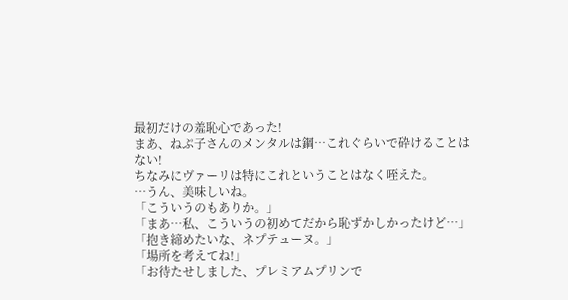最初だけの羞恥心であった!
まあ、ねぷ子さんのメンタルは鋼…これぐらいで砕けることはない!
ちなみにヴァーリは特にこれということはなく咥えた。
…うん、美味しいね。
「こういうのもありか。」
「まあ…私、こういうの初めてだから恥ずかしかったけど…」
「抱き締めたいな、ネプテューヌ。」
「場所を考えてね!」
「お待たせしました、プレミアムプリンで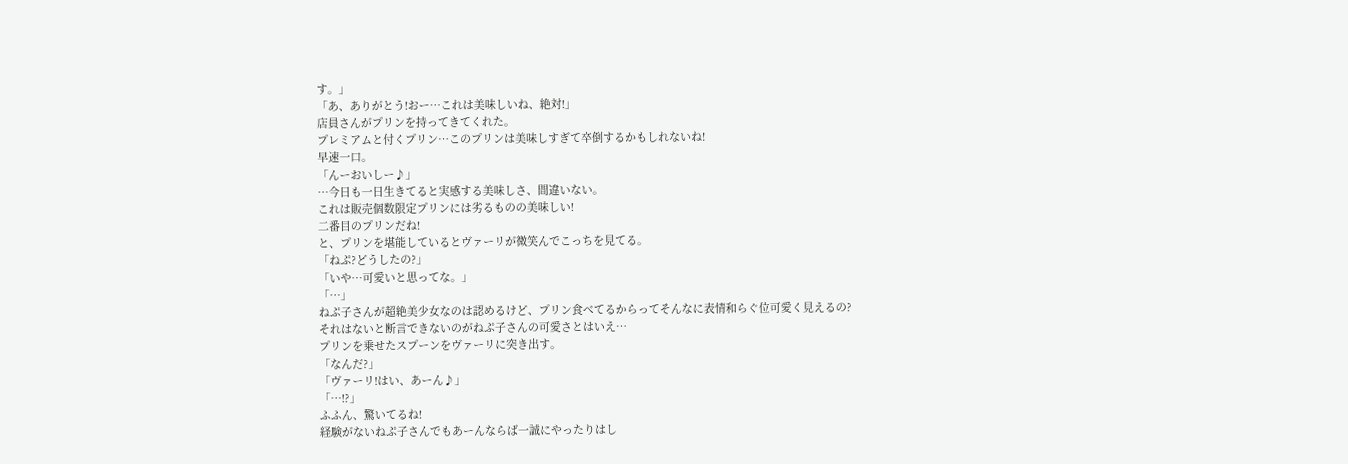す。」
「あ、ありがとう!おー…これは美味しいね、絶対!」
店員さんがプリンを持ってきてくれた。
プレミアムと付くプリン…このプリンは美味しすぎて卒倒するかもしれないね!
早速一口。
「んーおいしー♪」
…今日も一日生きてると実感する美味しさ、間違いない。
これは販売個数限定プリンには劣るものの美味しい!
二番目のプリンだね!
と、プリンを堪能しているとヴァーリが微笑んでこっちを見てる。
「ねぷ?どうしたの?」
「いや…可愛いと思ってな。」
「…」
ねぷ子さんが超絶美少女なのは認めるけど、プリン食べてるからってそんなに表情和らぐ位可愛く見えるの?
それはないと断言できないのがねぷ子さんの可愛さとはいえ…
プリンを乗せたスプーンをヴァーリに突き出す。
「なんだ?」
「ヴァーリ!はい、あーん♪」
「…!?」
ふふん、驚いてるね!
経験がないねぷ子さんでもあーんならば一誠にやったりはし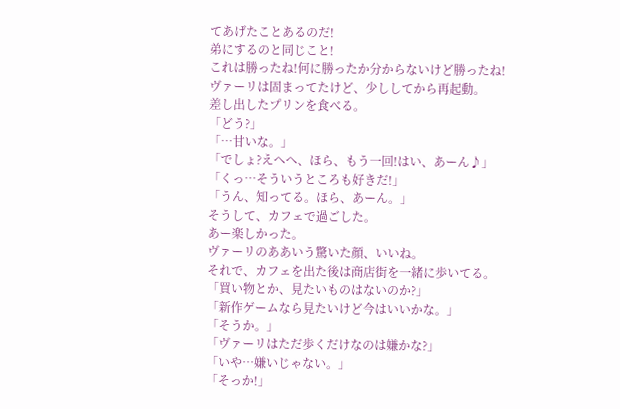てあげたことあるのだ!
弟にするのと同じこと!
これは勝ったね!何に勝ったか分からないけど勝ったね!
ヴァーリは固まってたけど、少ししてから再起動。
差し出したプリンを食べる。
「どう?」
「…甘いな。」
「でしょ?えへへ、ほら、もう一回!はい、あーん♪」
「くっ…そういうところも好きだ!」
「うん、知ってる。ほら、あーん。」
そうして、カフェで過ごした。
あー楽しかった。
ヴァーリのああいう驚いた顔、いいね。
それで、カフェを出た後は商店街を一緒に歩いてる。
「買い物とか、見たいものはないのか?」
「新作ゲームなら見たいけど今はいいかな。」
「そうか。」
「ヴァーリはただ歩くだけなのは嫌かな?」
「いや…嫌いじゃない。」
「そっか!」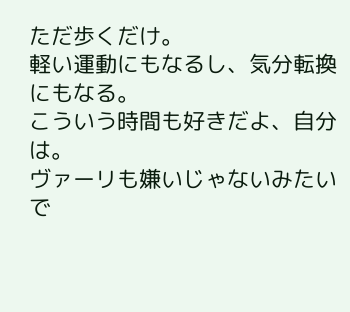ただ歩くだけ。
軽い運動にもなるし、気分転換にもなる。
こういう時間も好きだよ、自分は。
ヴァーリも嫌いじゃないみたいで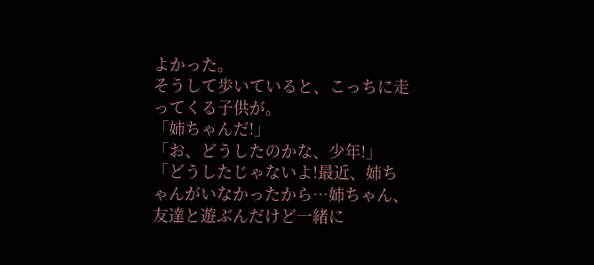よかった。
そうして歩いていると、こっちに走ってくる子供が。
「姉ちゃんだ!」
「お、どうしたのかな、少年!」
「どうしたじゃないよ!最近、姉ちゃんがいなかったから…姉ちゃん、友達と遊ぶんだけど一緒に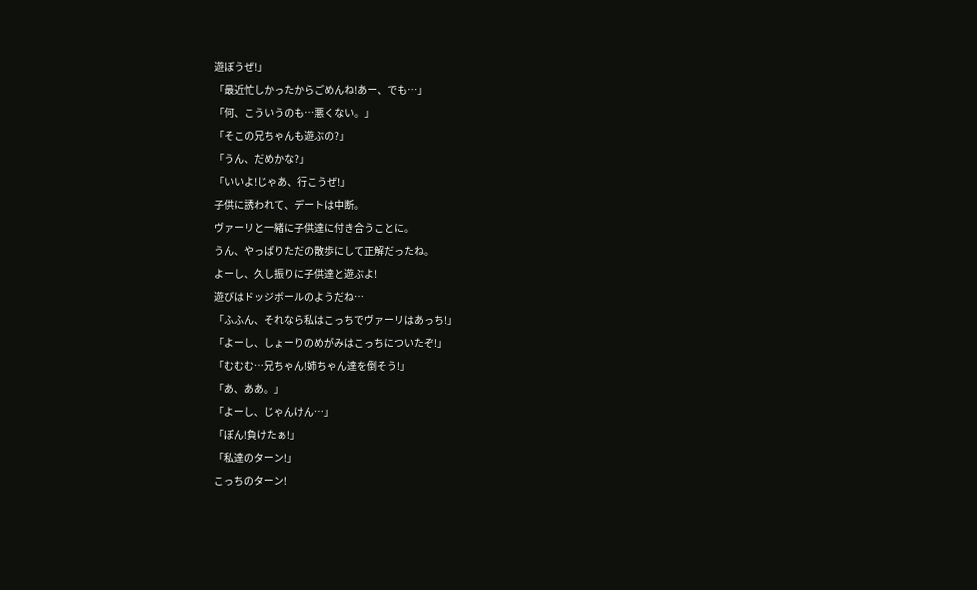遊ぼうぜ!」
「最近忙しかったからごめんね!あー、でも…」
「何、こういうのも…悪くない。」
「そこの兄ちゃんも遊ぶの?」
「うん、だめかな?」
「いいよ!じゃあ、行こうぜ!」
子供に誘われて、デートは中断。
ヴァーリと一緒に子供達に付き合うことに。
うん、やっぱりただの散歩にして正解だったね。
よーし、久し振りに子供達と遊ぶよ!
遊びはドッジボールのようだね…
「ふふん、それなら私はこっちでヴァーリはあっち!」
「よーし、しょーりのめがみはこっちについたぞ!」
「むむむ…兄ちゃん!姉ちゃん達を倒そう!」
「あ、ああ。」
「よーし、じゃんけん…」
「ぽん!負けたぁ!」
「私達のターン!」
こっちのターン!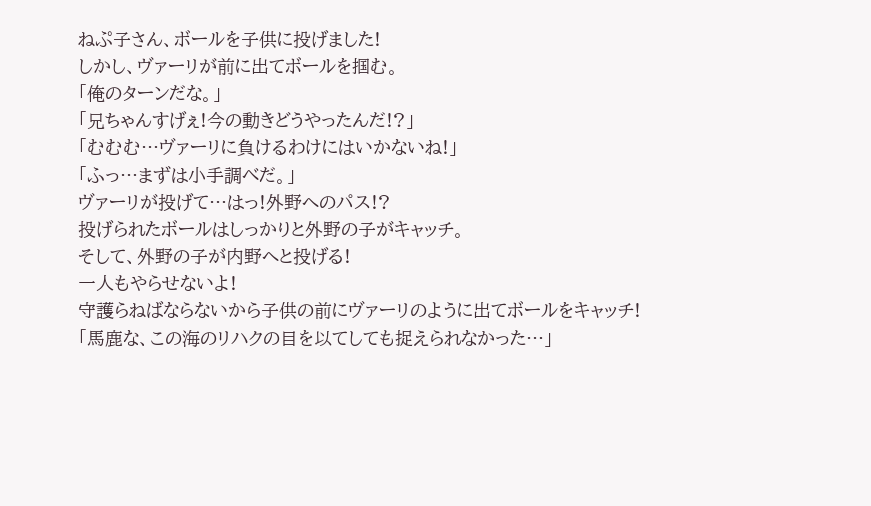ねぷ子さん、ボールを子供に投げました!
しかし、ヴァーリが前に出てボールを掴む。
「俺のターンだな。」
「兄ちゃんすげぇ!今の動きどうやったんだ!?」
「むむむ…ヴァーリに負けるわけにはいかないね!」
「ふっ…まずは小手調べだ。」
ヴァーリが投げて…はっ!外野へのパス!?
投げられたボールはしっかりと外野の子がキャッチ。
そして、外野の子が内野へと投げる!
一人もやらせないよ!
守護らねばならないから子供の前にヴァーリのように出てボールをキャッチ!
「馬鹿な、この海のリハクの目を以てしても捉えられなかった…」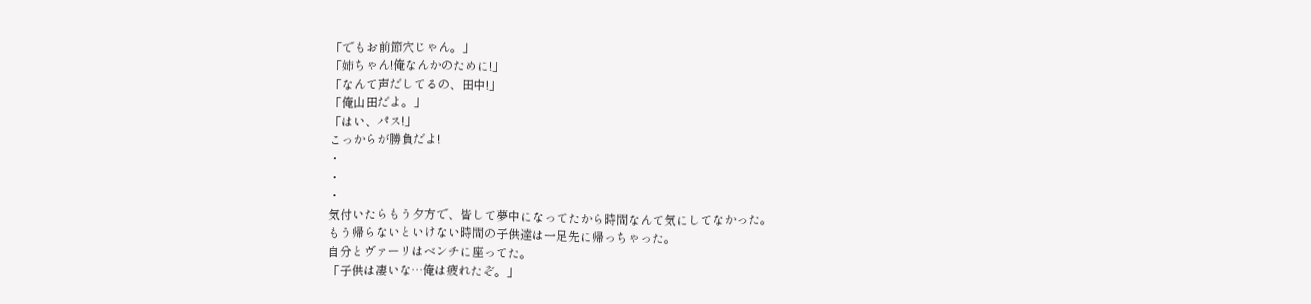「でもお前節穴じゃん。」
「姉ちゃん!俺なんかのために!」
「なんて声だしてるの、田中!」
「俺山田だよ。」
「はい、パス!」
こっからが勝負だよ!
・
・
・
気付いたらもう夕方で、皆して夢中になってたから時間なんて気にしてなかった。
もう帰らないといけない時間の子供達は一足先に帰っちゃった。
自分とヴァーリはベンチに座ってた。
「子供は凄いな…俺は疲れたぞ。」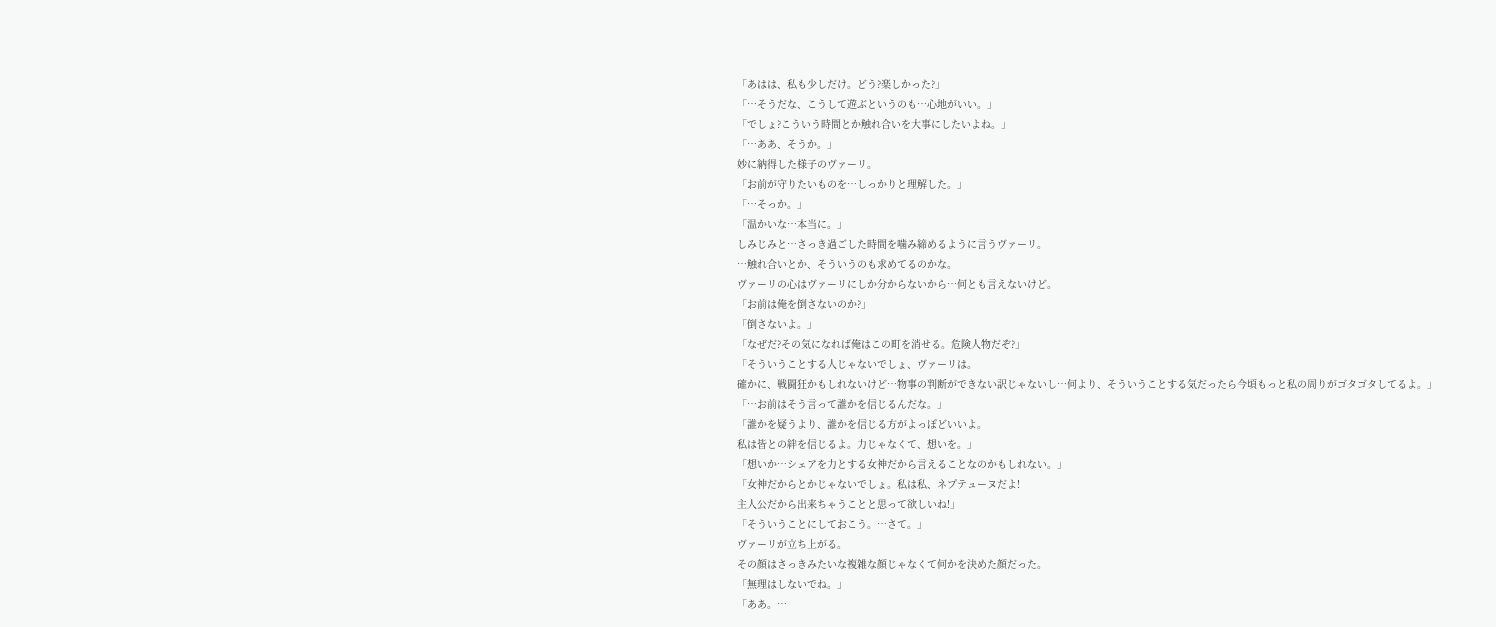「あはは、私も少しだけ。どう?楽しかった?」
「…そうだな、こうして遊ぶというのも…心地がいい。」
「でしょ?こういう時間とか触れ合いを大事にしたいよね。」
「…ああ、そうか。」
妙に納得した様子のヴァーリ。
「お前が守りたいものを…しっかりと理解した。」
「…そっか。」
「温かいな…本当に。」
しみじみと…さっき過ごした時間を噛み締めるように言うヴァーリ。
…触れ合いとか、そういうのも求めてるのかな。
ヴァーリの心はヴァーリにしか分からないから…何とも言えないけど。
「お前は俺を倒さないのか?」
「倒さないよ。」
「なぜだ?その気になれば俺はこの町を消せる。危険人物だぞ?」
「そういうことする人じゃないでしょ、ヴァーリは。
確かに、戦闘狂かもしれないけど…物事の判断ができない訳じゃないし…何より、そういうことする気だったら今頃もっと私の周りがゴタゴタしてるよ。」
「…お前はそう言って誰かを信じるんだな。」
「誰かを疑うより、誰かを信じる方がよっぽどいいよ。
私は皆との絆を信じるよ。力じゃなくて、想いを。」
「想いか…シェアを力とする女神だから言えることなのかもしれない。」
「女神だからとかじゃないでしょ。私は私、ネプテューヌだよ!
主人公だから出来ちゃうことと思って欲しいね!」
「そういうことにしておこう。…さて。」
ヴァーリが立ち上がる。
その顔はさっきみたいな複雑な顔じゃなくて何かを決めた顔だった。
「無理はしないでね。」
「ああ。…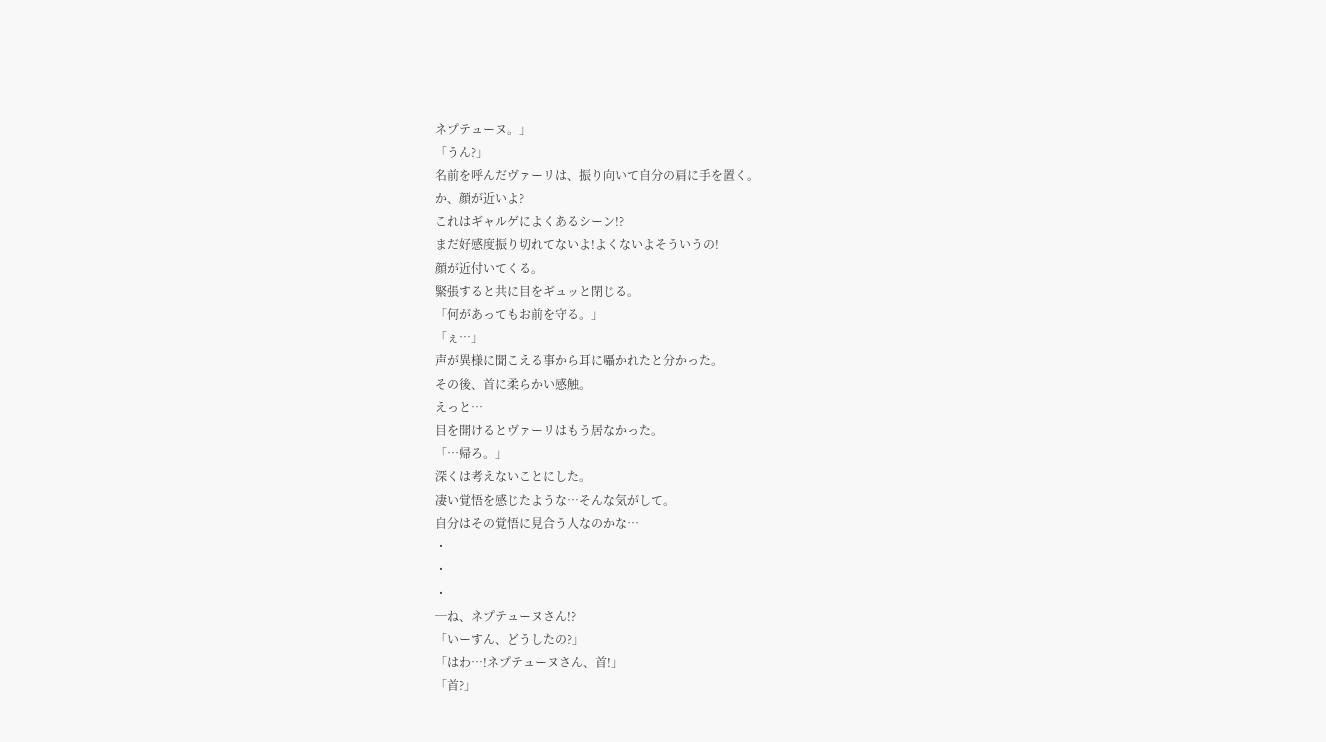ネプテューヌ。」
「うん?」
名前を呼んだヴァーリは、振り向いて自分の肩に手を置く。
か、顔が近いよ?
これはギャルゲによくあるシーン!?
まだ好感度振り切れてないよ!よくないよそういうの!
顔が近付いてくる。
緊張すると共に目をギュッと閉じる。
「何があってもお前を守る。」
「ぇ…」
声が異様に聞こえる事から耳に囁かれたと分かった。
その後、首に柔らかい感触。
えっと…
目を開けるとヴァーリはもう居なかった。
「…帰ろ。」
深くは考えないことにした。
凄い覚悟を感じたような…そんな気がして。
自分はその覚悟に見合う人なのかな…
・
・
・
─ね、ネプテューヌさん!?
「いーすん、どうしたの?」
「はわ…!ネプテューヌさん、首!」
「首?」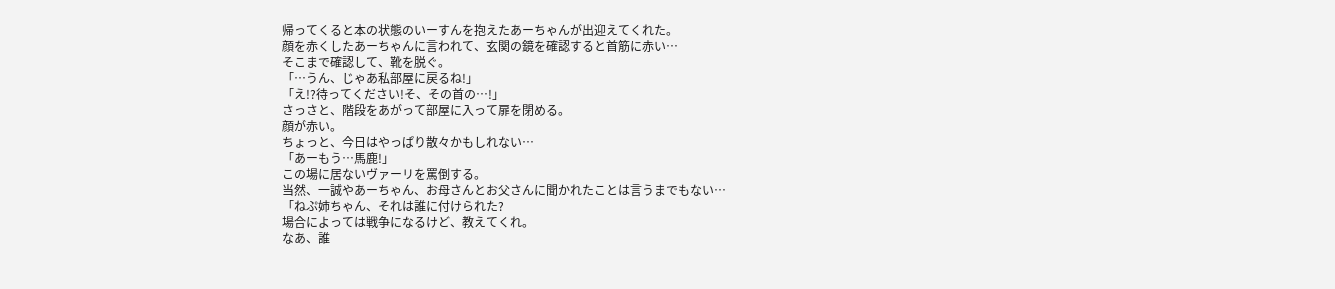帰ってくると本の状態のいーすんを抱えたあーちゃんが出迎えてくれた。
顔を赤くしたあーちゃんに言われて、玄関の鏡を確認すると首筋に赤い…
そこまで確認して、靴を脱ぐ。
「…うん、じゃあ私部屋に戻るね!」
「え!?待ってください!そ、その首の…!」
さっさと、階段をあがって部屋に入って扉を閉める。
顔が赤い。
ちょっと、今日はやっぱり散々かもしれない…
「あーもう…馬鹿!」
この場に居ないヴァーリを罵倒する。
当然、一誠やあーちゃん、お母さんとお父さんに聞かれたことは言うまでもない…
「ねぷ姉ちゃん、それは誰に付けられた?
場合によっては戦争になるけど、教えてくれ。
なあ、誰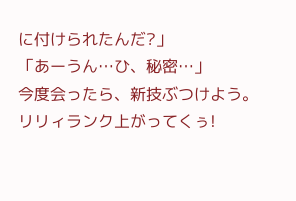に付けられたんだ?」
「あーうん…ひ、秘密…」
今度会ったら、新技ぶつけよう。
リリィランク上がってくぅ!